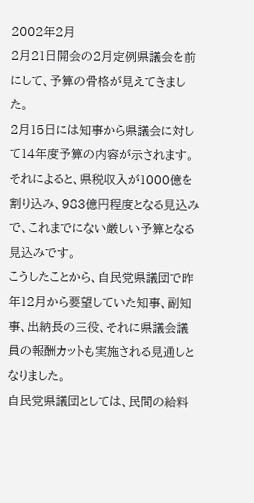2002年2月
2月21日開会の2月定例県議会を前にして、予算の骨格が見えてきました。
2月15日には知事から県議会に対して14年度予算の内容が示されます。
それによると、県税収入が1000億を割り込み、983億円程度となる見込みで、これまでにない厳しい予算となる見込みです。
こうしたことから、自民党県議団で昨年12月から要望していた知事、副知事、出納長の三役、それに県議会議員の報酬カットも実施される見通しとなりました。
自民党県議団としては、民間の給料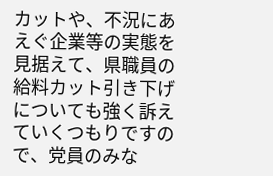カットや、不況にあえぐ企業等の実態を見据えて、県職員の給料カット引き下げについても強く訴えていくつもりですので、党員のみな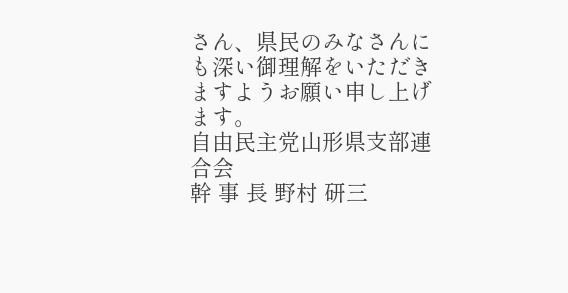さん、県民のみなさんにも深い御理解をいただきますようお願い申し上げます。
自由民主党山形県支部連合会
幹 事 長 野村 研三